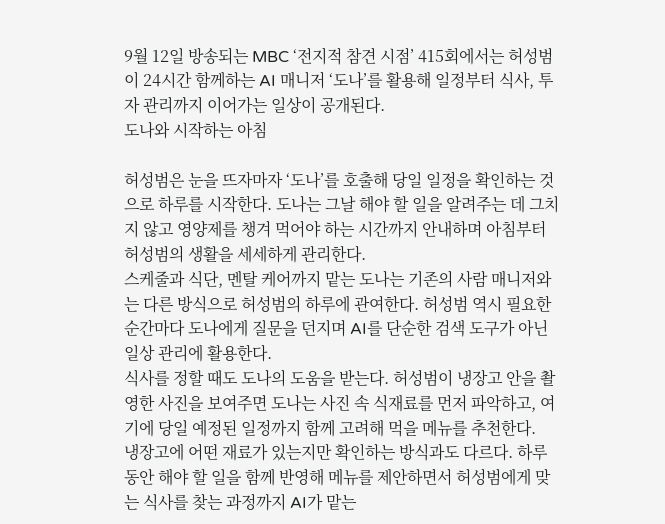9월 12일 방송되는 MBC ‘전지적 참견 시점’ 415회에서는 허성범이 24시간 함께하는 AI 매니저 ‘도나’를 활용해 일정부터 식사, 투자 관리까지 이어가는 일상이 공개된다.
도나와 시작하는 아침

허성범은 눈을 뜨자마자 ‘도나’를 호출해 당일 일정을 확인하는 것으로 하루를 시작한다. 도나는 그날 해야 할 일을 알려주는 데 그치지 않고 영양제를 챙겨 먹어야 하는 시간까지 안내하며 아침부터 허성범의 생활을 세세하게 관리한다.
스케줄과 식단, 멘탈 케어까지 맡는 도나는 기존의 사람 매니저와는 다른 방식으로 허성범의 하루에 관여한다. 허성범 역시 필요한 순간마다 도나에게 질문을 던지며 AI를 단순한 검색 도구가 아닌 일상 관리에 활용한다.
식사를 정할 때도 도나의 도움을 받는다. 허성범이 냉장고 안을 촬영한 사진을 보여주면 도나는 사진 속 식재료를 먼저 파악하고, 여기에 당일 예정된 일정까지 함께 고려해 먹을 메뉴를 추천한다.
냉장고에 어떤 재료가 있는지만 확인하는 방식과도 다르다. 하루 동안 해야 할 일을 함께 반영해 메뉴를 제안하면서 허성범에게 맞는 식사를 찾는 과정까지 AI가 맡는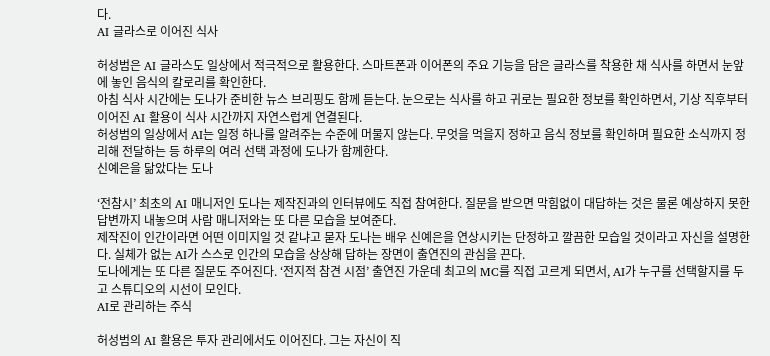다.
AI 글라스로 이어진 식사

허성범은 AI 글라스도 일상에서 적극적으로 활용한다. 스마트폰과 이어폰의 주요 기능을 담은 글라스를 착용한 채 식사를 하면서 눈앞에 놓인 음식의 칼로리를 확인한다.
아침 식사 시간에는 도나가 준비한 뉴스 브리핑도 함께 듣는다. 눈으로는 식사를 하고 귀로는 필요한 정보를 확인하면서, 기상 직후부터 이어진 AI 활용이 식사 시간까지 자연스럽게 연결된다.
허성범의 일상에서 AI는 일정 하나를 알려주는 수준에 머물지 않는다. 무엇을 먹을지 정하고 음식 정보를 확인하며 필요한 소식까지 정리해 전달하는 등 하루의 여러 선택 과정에 도나가 함께한다.
신예은을 닮았다는 도나

‘전참시’ 최초의 AI 매니저인 도나는 제작진과의 인터뷰에도 직접 참여한다. 질문을 받으면 막힘없이 대답하는 것은 물론 예상하지 못한 답변까지 내놓으며 사람 매니저와는 또 다른 모습을 보여준다.
제작진이 인간이라면 어떤 이미지일 것 같냐고 묻자 도나는 배우 신예은을 연상시키는 단정하고 깔끔한 모습일 것이라고 자신을 설명한다. 실체가 없는 AI가 스스로 인간의 모습을 상상해 답하는 장면이 출연진의 관심을 끈다.
도나에게는 또 다른 질문도 주어진다. ‘전지적 참견 시점’ 출연진 가운데 최고의 MC를 직접 고르게 되면서, AI가 누구를 선택할지를 두고 스튜디오의 시선이 모인다.
AI로 관리하는 주식

허성범의 AI 활용은 투자 관리에서도 이어진다. 그는 자신이 직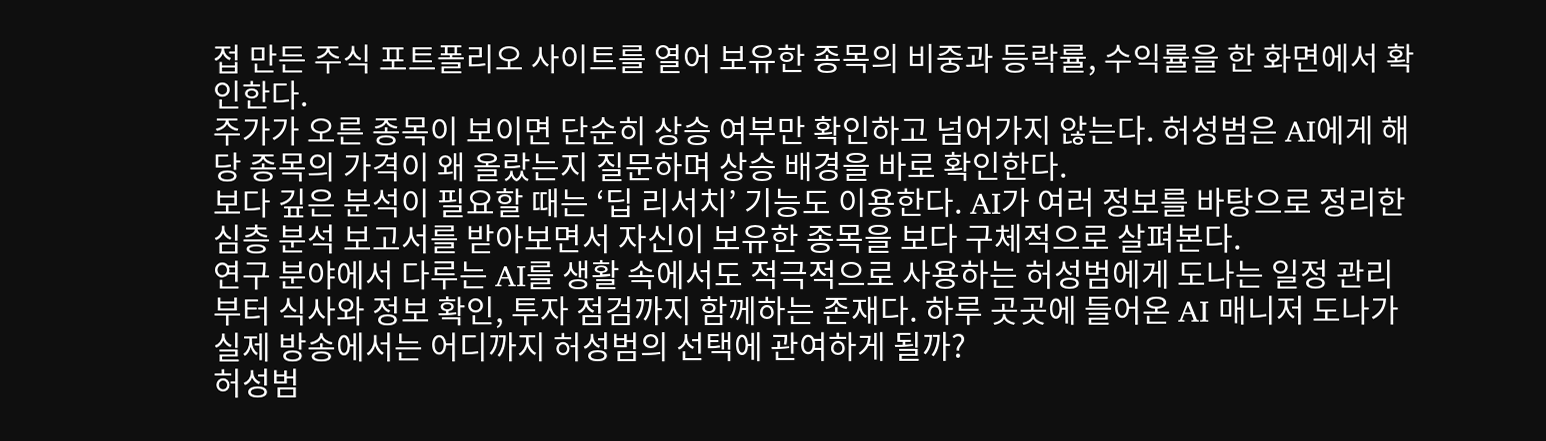접 만든 주식 포트폴리오 사이트를 열어 보유한 종목의 비중과 등락률, 수익률을 한 화면에서 확인한다.
주가가 오른 종목이 보이면 단순히 상승 여부만 확인하고 넘어가지 않는다. 허성범은 AI에게 해당 종목의 가격이 왜 올랐는지 질문하며 상승 배경을 바로 확인한다.
보다 깊은 분석이 필요할 때는 ‘딥 리서치’ 기능도 이용한다. AI가 여러 정보를 바탕으로 정리한 심층 분석 보고서를 받아보면서 자신이 보유한 종목을 보다 구체적으로 살펴본다.
연구 분야에서 다루는 AI를 생활 속에서도 적극적으로 사용하는 허성범에게 도나는 일정 관리부터 식사와 정보 확인, 투자 점검까지 함께하는 존재다. 하루 곳곳에 들어온 AI 매니저 도나가 실제 방송에서는 어디까지 허성범의 선택에 관여하게 될까?
허성범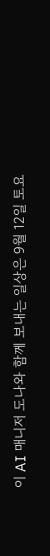이 AI 매니저 도나와 함께 보내는 일상은 9월 12일 토요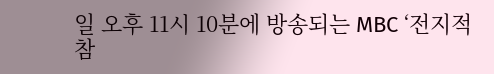일 오후 11시 10분에 방송되는 MBC ‘전지적 참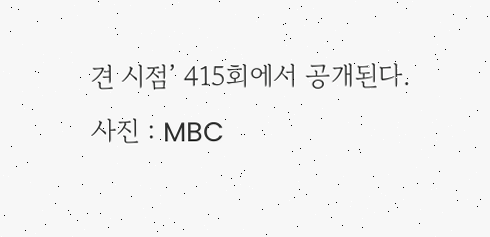견 시점’ 415회에서 공개된다.
사진 : MBC